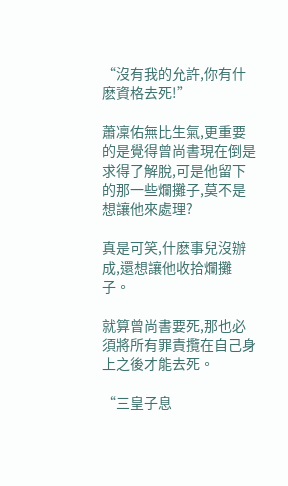“沒有我的允許,你有什麽資格去死!”

蕭凜佑無比生氣,更重要的是覺得曾尚書現在倒是求得了解脫,可是他留下的那一些爛攤子,莫不是想讓他來處理?

真是可笑,什麽事兒沒辦成,還想讓他收拾爛攤子。

就算曾尚書要死,那也必須將所有罪責攬在自己身上之後才能去死。

“三皇子息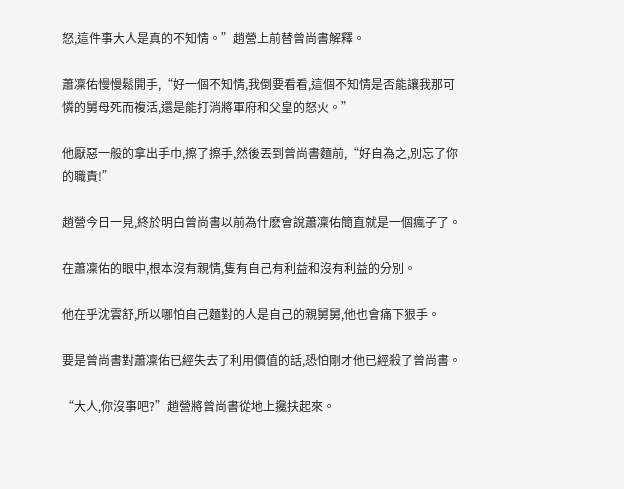怒,這件事大人是真的不知情。”趙營上前替曾尚書解釋。

蕭凜佑慢慢鬆開手,“好一個不知情,我倒要看看,這個不知情是否能讓我那可憐的舅母死而複活,還是能打消將軍府和父皇的怒火。”

他厭惡一般的拿出手巾,擦了擦手,然後丟到曾尚書麵前,“好自為之,別忘了你的職責!”

趙營今日一見,終於明白曾尚書以前為什麽會說蕭凜佑簡直就是一個瘋子了。

在蕭凜佑的眼中,根本沒有親情,隻有自己有利益和沒有利益的分別。

他在乎沈雲舒,所以哪怕自己麵對的人是自己的親舅舅,他也會痛下狠手。

要是曾尚書對蕭凜佑已經失去了利用價值的話,恐怕剛才他已經殺了曾尚書。

“大人,你沒事吧?”趙營將曾尚書從地上攙扶起來。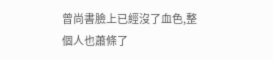曾尚書臉上已經沒了血色,整個人也蕭條了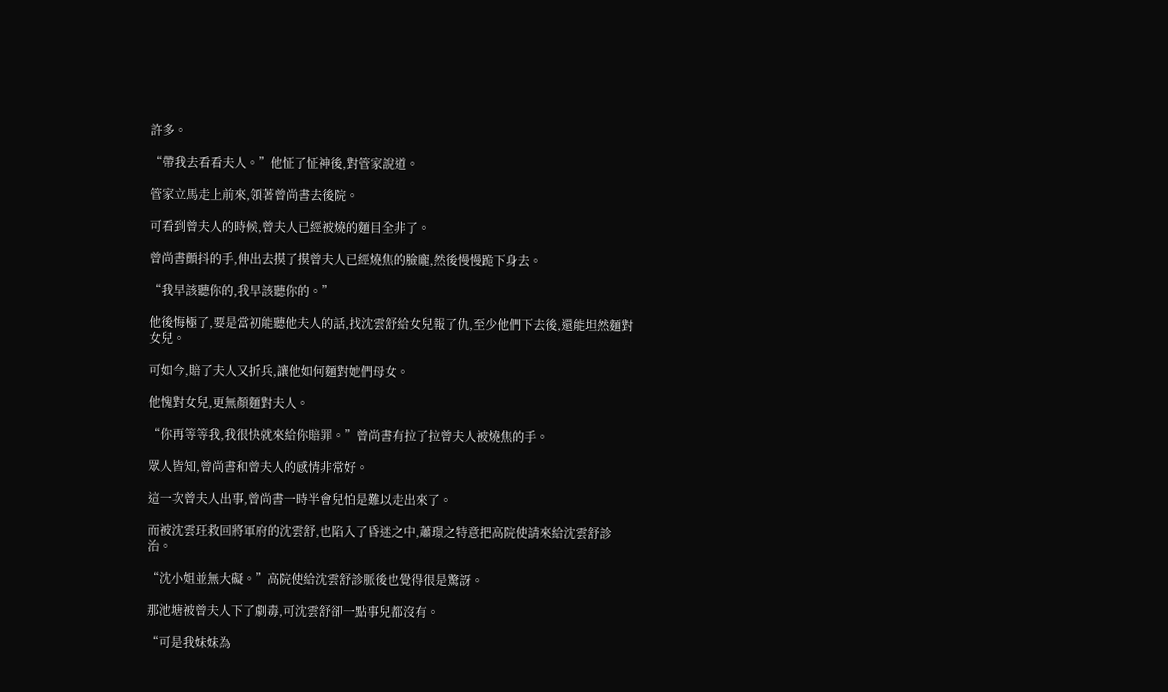許多。

“帶我去看看夫人。”他怔了怔神後,對管家說道。

管家立馬走上前來,領著曾尚書去後院。

可看到曾夫人的時候,曾夫人已經被燒的麵目全非了。

曾尚書顫抖的手,伸出去摸了摸曾夫人已經燒焦的臉龐,然後慢慢跪下身去。

“我早該聽你的,我早該聽你的。”

他後悔極了,要是當初能聽他夫人的話,找沈雲舒給女兒報了仇,至少他們下去後,還能坦然麵對女兒。

可如今,賠了夫人又折兵,讓他如何麵對她們母女。

他愧對女兒,更無顏麵對夫人。

“你再等等我,我很快就來給你賠罪。”曾尚書有拉了拉曾夫人被燒焦的手。

眾人皆知,曾尚書和曾夫人的感情非常好。

這一次曾夫人出事,曾尚書一時半會兒怕是難以走出來了。

而被沈雲玨救回將軍府的沈雲舒,也陷入了昏迷之中,蕭璟之特意把高院使請來給沈雲舒診治。

“沈小姐並無大礙。”高院使給沈雲舒診脈後也覺得很是驚訝。

那池塘被曾夫人下了劇毒,可沈雲舒卻一點事兒都沒有。

“可是我妹妹為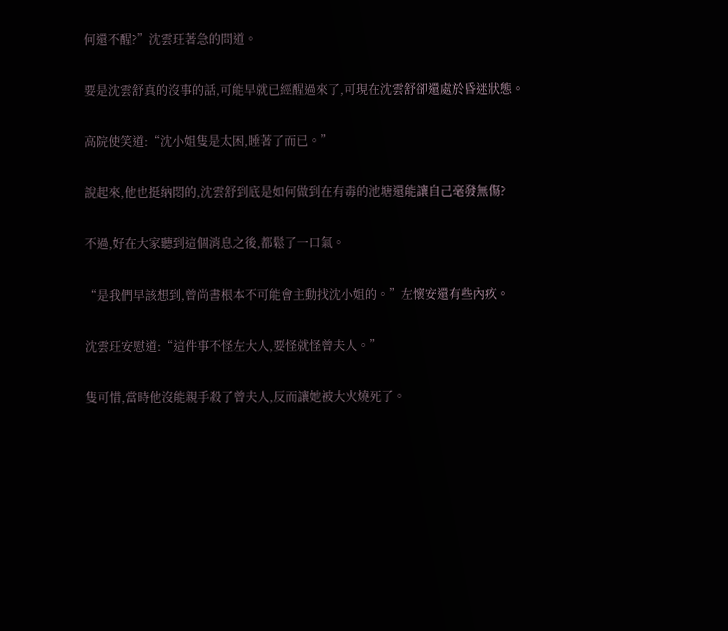何還不醒?”沈雲玨著急的問道。

要是沈雲舒真的沒事的話,可能早就已經醒過來了,可現在沈雲舒卻還處於昏迷狀態。

高院使笑道:“沈小姐隻是太困,睡著了而已。”

說起來,他也挺納悶的,沈雲舒到底是如何做到在有毒的池塘還能讓自己毫發無傷?

不過,好在大家聽到這個消息之後,都鬆了一口氣。

“是我們早該想到,曾尚書根本不可能會主動找沈小姐的。”左懷安還有些內疚。

沈雲玨安慰道:“這件事不怪左大人,要怪就怪曾夫人。”

隻可惜,當時他沒能親手殺了曾夫人,反而讓她被大火燒死了。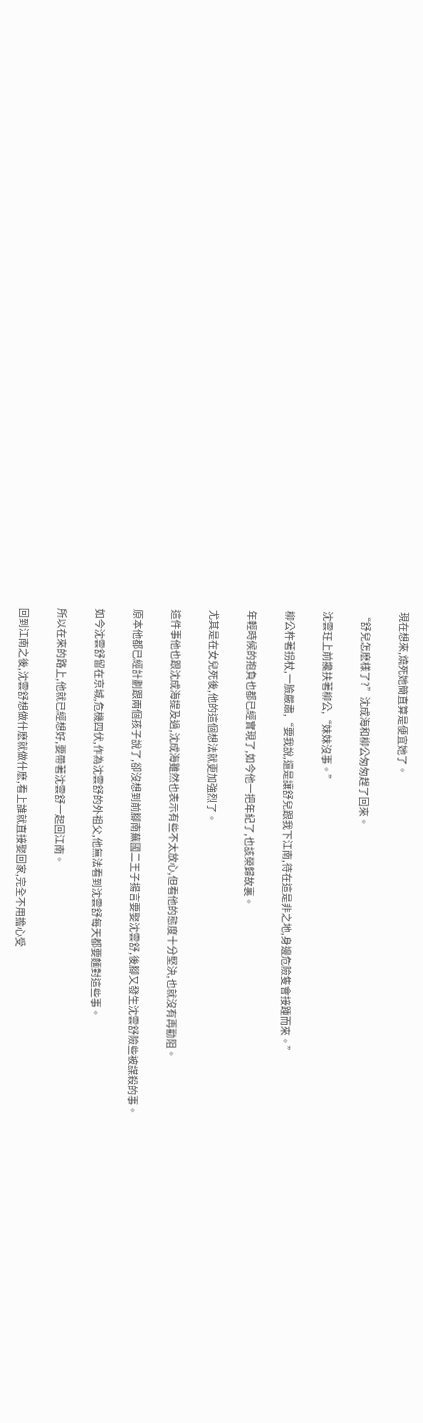現在想來,燒死她簡直算是便宜她了。

“舒兒怎麽樣了?”沈成海和柳公匆匆趕了回來。

沈雲玨上前攙扶著柳公,“妹妹沒事。”

柳公杵著拐杖,一臉嚴肅,“要我說,還是讓舒兒跟我下江南,待在這是非之地,身邊危險隻會接踵而來。”

年輕時候的抱負也都已經實現了,如今他一把年紀了,也該榮歸故裏。

尤其是在女兒死後,他的這個想法就更加強烈了。

這件事他也跟沈成海提及過,沈成海雖然也表示有些不太放心,但看他的態度十分堅決,也就沒有再勸阻。

原本他都已經計劃跟兩個孩子說了,卻沒想到前腳南蕪國二王子揚言要娶沈雲舒,後腳又發生沈雲舒險些被謀殺的事。

如今沈雲舒留在京城,危機四伏,作為沈雲舒的外祖父,他無法看到沈雲舒每天都要麵對這些事。

所以在來的路上,他就已經想好,要帶著沈雲舒一起回江南。

回到江南之後,沈雲舒想做什麽就做什麽,看上誰就直接娶回家,完全不用擔心受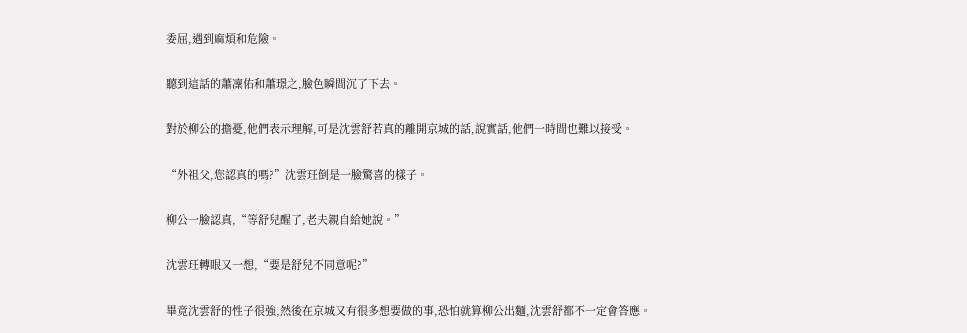委屈,遇到麻煩和危險。

聽到這話的蕭凜佑和蕭璟之,臉色瞬間沉了下去。

對於柳公的擔憂,他們表示理解,可是沈雲舒若真的離開京城的話,說實話,他們一時間也難以接受。

“外祖父,您認真的嗎?”沈雲玨倒是一臉驚喜的樣子。

柳公一臉認真,“等舒兒醒了,老夫親自給她說。”

沈雲玨轉眼又一想,“要是舒兒不同意呢?”

畢竟沈雲舒的性子很強,然後在京城又有很多想要做的事,恐怕就算柳公出麵,沈雲舒都不一定會答應。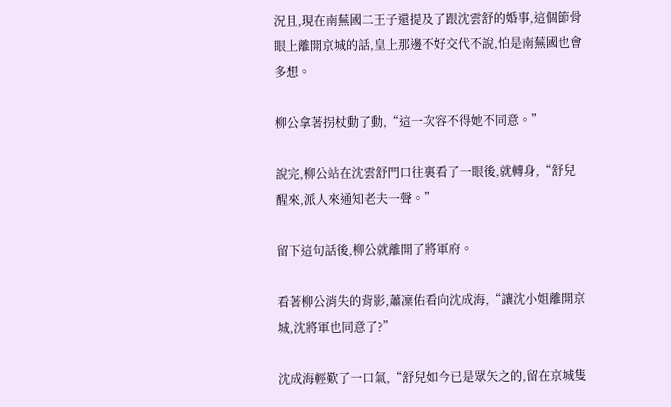況且,現在南蕪國二王子還提及了跟沈雲舒的婚事,這個節骨眼上離開京城的話,皇上那邊不好交代不說,怕是南蕪國也會多想。

柳公拿著拐杖動了動,“這一次容不得她不同意。”

說完,柳公站在沈雲舒門口往裏看了一眼後,就轉身,“舒兒醒來,派人來通知老夫一聲。”

留下這句話後,柳公就離開了將軍府。

看著柳公消失的背影,蕭凜佑看向沈成海,“讓沈小姐離開京城,沈將軍也同意了?”

沈成海輕歎了一口氣,“舒兒如今已是眾矢之的,留在京城隻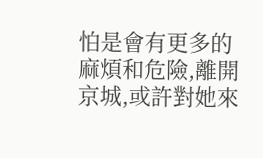怕是會有更多的麻煩和危險,離開京城,或許對她來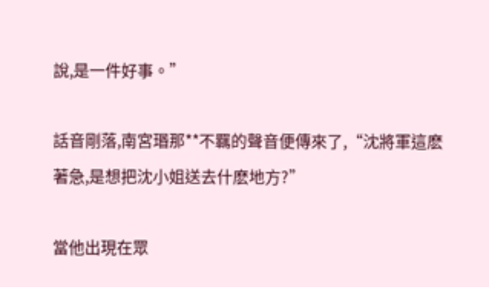說,是一件好事。”

話音剛落,南宮瑉那**不羈的聲音便傳來了,“沈將軍這麽著急,是想把沈小姐送去什麽地方?”

當他出現在眾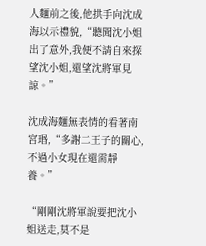人麵前之後,他拱手向沈成海以示禮貌,“聽聞沈小姐出了意外,我便不請自來探望沈小姐,還望沈將軍見諒。”

沈成海麵無表情的看著南宮瑉,“多謝二王子的關心,不過小女現在還需靜養。”

“剛剛沈將軍說要把沈小姐送走,莫不是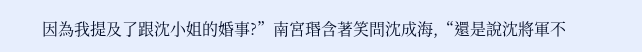因為我提及了跟沈小姐的婚事?”南宮瑉含著笑問沈成海,“還是說沈將軍不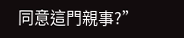同意這門親事?”